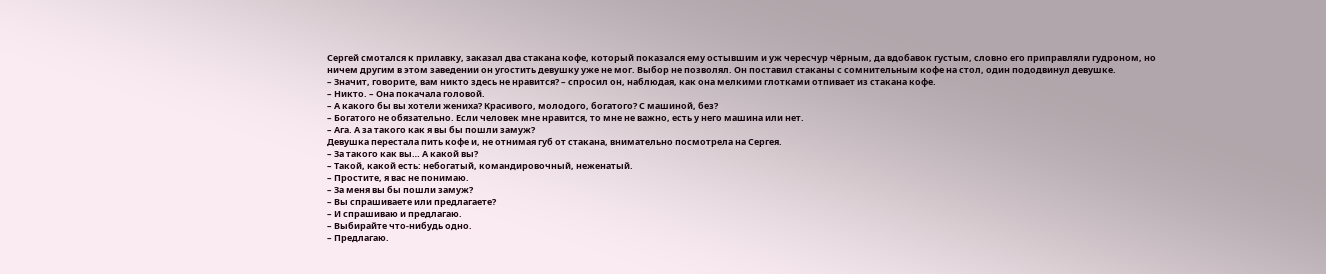Сергей смотался к прилавку, заказал два стакана кофе, который показался ему остывшим и уж чересчур чёрным, да вдобавок густым, словно его приправляли гудроном, но ничем другим в этом заведении он угостить девушку уже не мог. Выбор не позволял. Он поставил стаканы с сомнительным кофе на стол, один пододвинул девушке.
– Значит, говорите, вам никто здесь не нравится? – спросил он, наблюдая, как она мелкими глотками отпивает из стакана кофе.
– Никто. – Она покачала головой.
– А какого бы вы хотели жениха? Красивого, молодого, богатого? С машиной, без?
– Богатого не обязательно. Если человек мне нравится, то мне не важно, есть у него машина или нет.
– Ага. А за такого как я вы бы пошли замуж?
Девушка перестала пить кофе и, не отнимая губ от стакана, внимательно посмотрела на Сергея.
– За такого как вы… А какой вы?
– Такой, какой есть: небогатый, командировочный, неженатый.
– Простите, я вас не понимаю.
– За меня вы бы пошли замуж?
– Вы спрашиваете или предлагаете?
– И спрашиваю и предлагаю.
– Выбирайте что-нибудь одно.
– Предлагаю.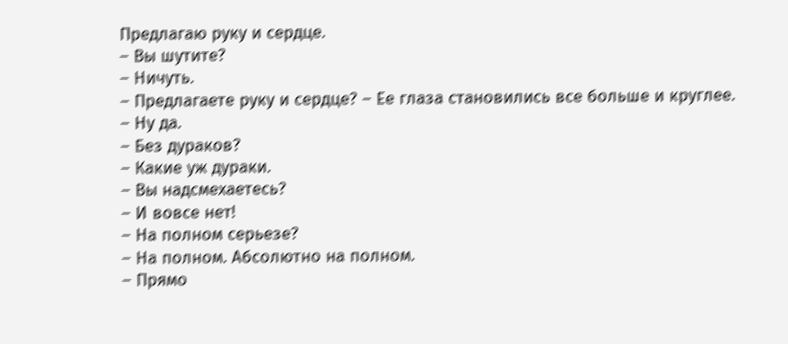Предлагаю руку и сердце.
– Вы шутите?
– Ничуть.
– Предлагаете руку и сердце? – Ее глаза становились все больше и круглее.
– Ну да.
– Без дураков?
– Какие уж дураки.
– Вы надсмехаетесь?
– И вовсе нет!
– На полном серьезе?
– На полном. Абсолютно на полном.
– Прямо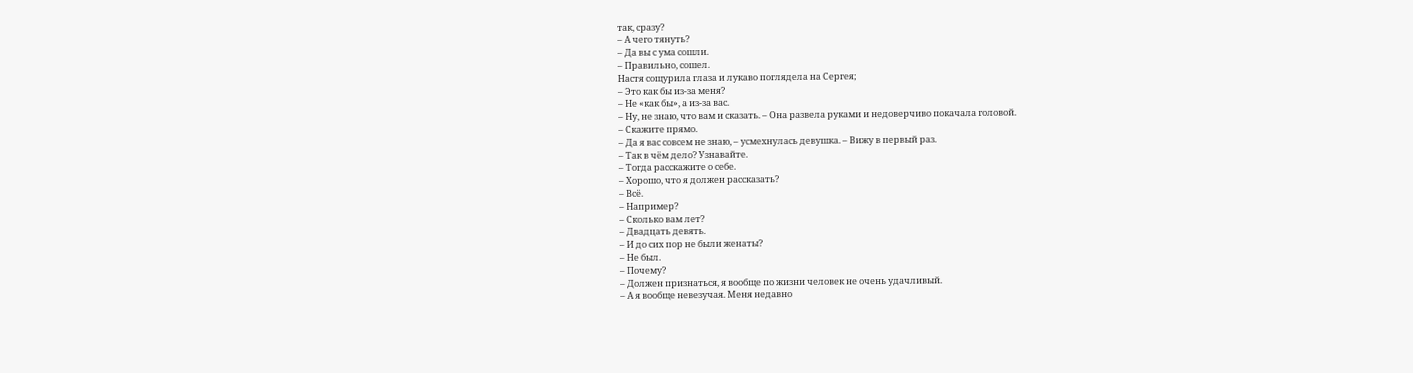так, сразу?
– А чего тянуть?
– Да вы с ума сошли.
– Правильно, сошел.
Настя сощурила глаза и лукаво поглядела на Сергея;
– Это как бы из-за меня?
– Не «как бы», а из-за вас.
– Ну, не знаю, что вам и сказать. – Она развела руками и недоверчиво покачала головой.
– Скажите прямо.
– Да я вас совсем не знаю, – усмехнулась девушка. – Вижу в первый раз.
– Так в чём дело? Узнавайте.
– Тогда расскажите о себе.
– Хорошо, что я должен рассказать?
– Всё.
– Например?
– Сколько вам лет?
– Двадцать девять.
– И до сих пор не были женаты?
– Не был.
– Почему?
– Должен признаться, я вообще по жизни человек не очень удачливый.
– А я вообще невезучая. Меня недавно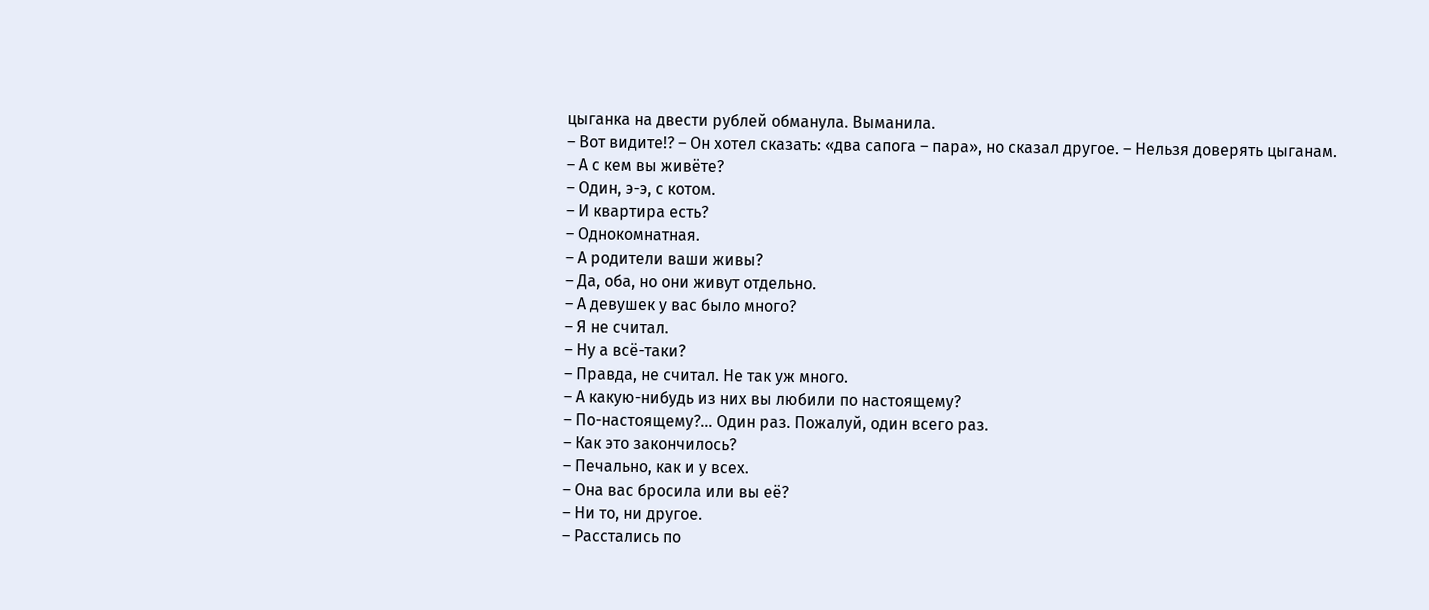цыганка на двести рублей обманула. Выманила.
– Вот видите!? – Он хотел сказать: «два сапога – пара», но сказал другое. – Нельзя доверять цыганам.
– А с кем вы живёте?
– Один, э-э, с котом.
– И квартира есть?
– Однокомнатная.
– А родители ваши живы?
– Да, оба, но они живут отдельно.
– А девушек у вас было много?
– Я не считал.
– Ну а всё-таки?
– Правда, не считал. Не так уж много.
– А какую-нибудь из них вы любили по настоящему?
– По-настоящему?… Один раз. Пожалуй, один всего раз.
– Как это закончилось?
– Печально, как и у всех.
– Она вас бросила или вы её?
– Ни то, ни другое.
– Расстались по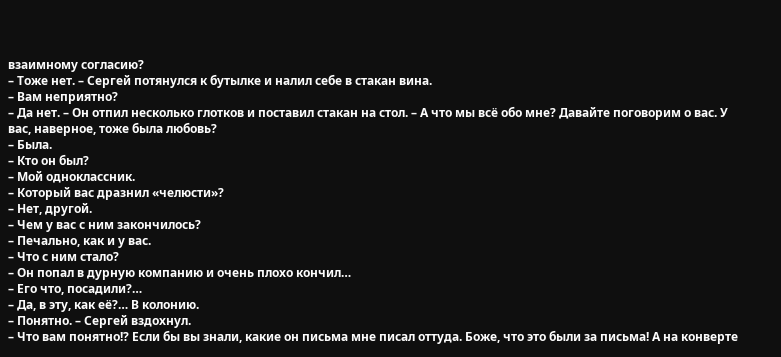взаимному согласию?
– Тоже нет. – Сергей потянулся к бутылке и налил себе в стакан вина.
– Вам неприятно?
– Да нет. – Он отпил несколько глотков и поставил стакан на стол. – А что мы всё обо мне? Давайте поговорим о вас. У вас, наверное, тоже была любовь?
– Была.
– Кто он был?
– Мой одноклассник.
– Который вас дразнил «челюсти»?
– Нет, другой.
– Чем у вас с ним закончилось?
– Печально, как и у вас.
– Что с ним стало?
– Он попал в дурную компанию и очень плохо кончил…
– Его что, посадили?…
– Да, в эту, как её?… В колонию.
– Понятно. – Сергей вздохнул.
– Что вам понятно!? Если бы вы знали, какие он письма мне писал оттуда. Боже, что это были за письма! А на конверте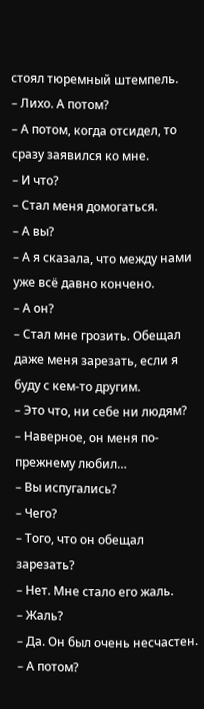стоял тюремный штемпель.
– Лихо. А потом?
– А потом, когда отсидел, то сразу заявился ко мне.
– И что?
– Стал меня домогаться.
– А вы?
– А я сказала, что между нами уже всё давно кончено.
– А он?
– Стал мне грозить. Обещал даже меня зарезать, если я буду с кем-то другим.
– Это что, ни себе ни людям?
– Наверное, он меня по-прежнему любил…
– Вы испугались?
– Чего?
– Того, что он обещал зарезать?
– Нет. Мне стало его жаль.
– Жаль?
– Да. Он был очень несчастен.
– А потом?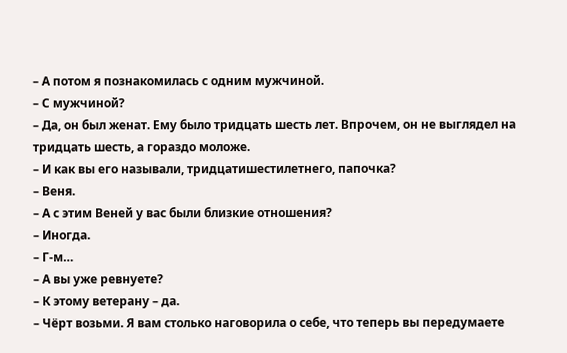– А потом я познакомилась с одним мужчиной.
– С мужчиной?
– Да, он был женат. Ему было тридцать шесть лет. Впрочем, он не выглядел на тридцать шесть, а гораздо моложе.
– И как вы его называли, тридцатишестилетнего, папочка?
– Веня.
– А с этим Веней у вас были близкие отношения?
– Иногда.
– Г-м…
– А вы уже ревнуете?
– К этому ветерану – да.
– Чёрт возьми. Я вам столько наговорила о себе, что теперь вы передумаете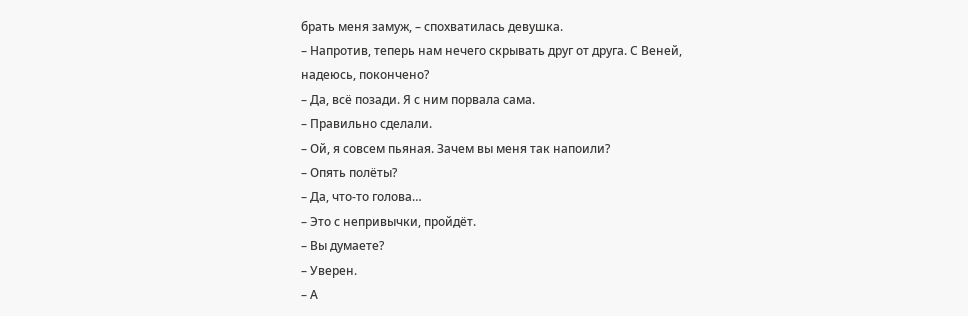брать меня замуж, – спохватилась девушка.
– Напротив, теперь нам нечего скрывать друг от друга. С Веней, надеюсь, покончено?
– Да, всё позади. Я с ним порвала сама.
– Правильно сделали.
– Ой, я совсем пьяная. Зачем вы меня так напоили?
– Опять полёты?
– Да, что-то голова…
– Это с непривычки, пройдёт.
– Вы думаете?
– Уверен.
– А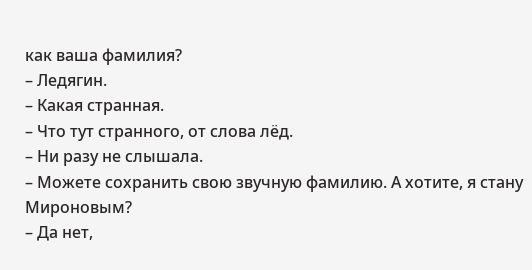как ваша фамилия?
– Ледягин.
– Какая странная.
– Что тут странного, от слова лёд.
– Ни разу не слышала.
– Можете сохранить свою звучную фамилию. А хотите, я стану Мироновым?
– Да нет,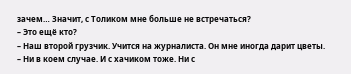зачем… Значит, с Толиком мне больше не встречаться?
– Это ещё кто?
– Наш второй грузчик. Учится на журналиста. Он мне иногда дарит цветы.
– Ни в коем случае. И с хачиком тоже. Ни с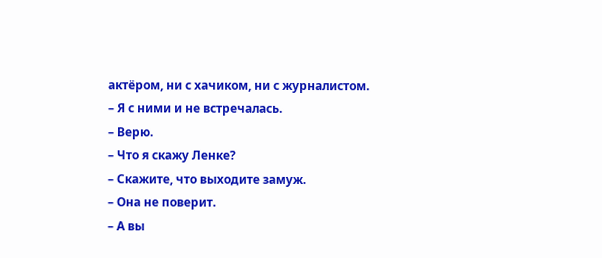актёром, ни с хачиком, ни с журналистом.
– Я с ними и не встречалась.
– Верю.
– Что я скажу Ленке?
– Скажите, что выходите замуж.
– Она не поверит.
– А вы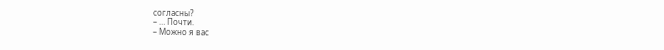согласны?
– … Почти.
– Можно я вас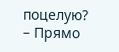поцелую?
– Прямо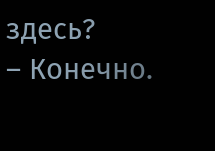здесь?
– Конечно.